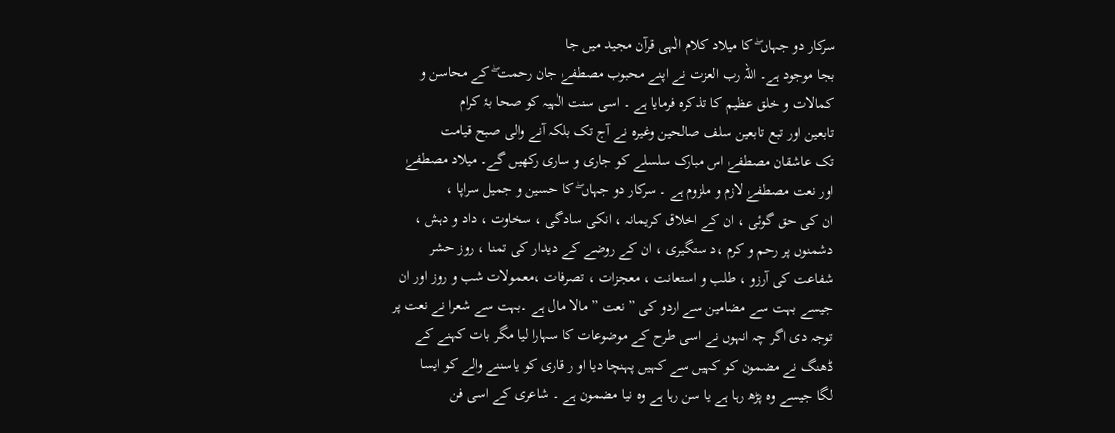سرکار دو جہاں ۖ کا میلاد کلام الٰہی قرآن مجید میں جا
بجا موجود ہے۔ اللہ رب العزت نے اپنے محبوب مصطفےٰ جان رحمت ۖ کے محاسن و
کمالات و خلق عظیم کا تذکرہ فرمایا ہے ۔ اسی سنت الٰہیہ کو صحا بۂ کرام
تابعین اور تبع تابعین سلف صالحین وغیرہ نے آج تک بلکہ آنے والی صبح قیامت
تک عاشقان مصطفےٰ اس مبارک سلسلے کو جاری و ساری رکھیں گے۔ میلاد مصطفےٰ
اور نعت مصطفےٰ لازم و ملزوم ہے ۔ سرکار دو جہاں ۖ کا حسین و جمیل سراپا ،
ان کی حق گوئی ، ان کے اخلاق کریمانہ ، انکی سادگی ، سخاوت ، داد و دہش ،
دشمنوں پر رحم و کرم ،د ستگیری ، ان کے روضے کے دیدار کی تمنا ، روز حشر
شفاعت کی آرزو ، طلب و استعانت ، معجزات ، تصرفات ،معمولات شب و روز اور ان
جیسے بہت سے مضامین سے اردو کی ”نعت ” مالا مال ہے ۔بہت سے شعرا نے نعت پر
توجہ دی اگر چہ انہوں نے اسی طرح کے موضوعات کا سہارا لیا مگر بات کہنے کے
ڈھنگ نے مضمون کو کہیں سے کہیں پہنچا دیا او ر قاری کو یاسننے والے کو ایسا
لگا جیسے وہ پڑھ رہا ہے یا سن رہا ہے وہ نیا مضمون ہے ۔ شاعری کے اسی فن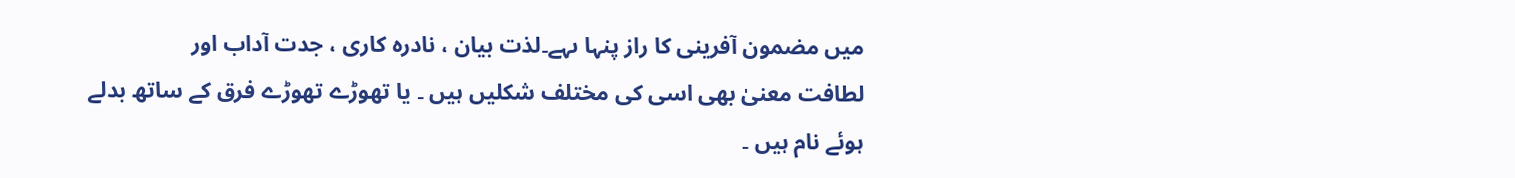میں مضمون آفرینی کا راز پنہا ںہے۔لذت بیان ، نادرہ کاری ، جدت آداب اور
لطافت معنیٰ بھی اسی کی مختلف شکلیں ہیں ۔ یا تھوڑے تھوڑے فرق کے ساتھ بدلے
ہوئے نام ہیں ۔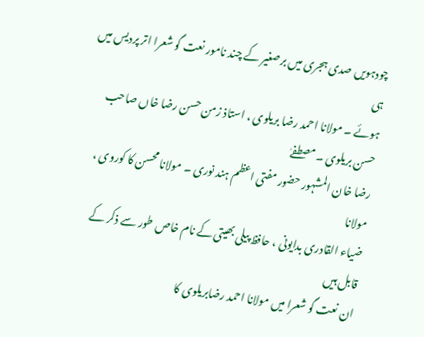چودہویں صدی ہجری میں برصغیر کے چند نامور نعت گو شعرا اتر پردیس میں ہی
ہوئے ۔ مولانا احمد رضا بریلوی ، استاذ زمن حسن رضا خاں صاحب حسن بریلوی ۔مصطفےٰ
رضا خان المشہور حضور مفتی اعظم ہند نوری ۔ مولانا محسن کا کوروی ، مولانا
ضیاء القادری بدایونی ، حافظ پیلی بھیتی کے نام خاص طور سے ذکر کے قابل ہیں
ان نعت گو شعرا میں مولانا احمد رضابریلوی کا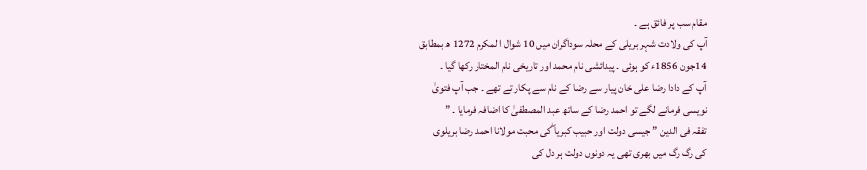مقام سب پر فائق ہے ۔
آپ کی ولادت شہر بریلی کے محلہ سوداگران میں 10 شوال ا لمکرم 1272 ھ بمطابق
14جون 1856ء کو ہوئی ۔ پیدائشی نام محمد اور تاریخی نام المختار رکھا گیا ۔
آپ کے دادا رضا علی خان پیار سے رضا کے نام سے پکار تے تھے ۔ جب آپ فتویٰ
نویسی فرمانے لگے تو احمد رضا کے ساتھ عبد المصطفیٰ کا اضافہ فرمایا ۔ ”
تفقہ فی الدین ” جیسی دولت اور حبیب کبریا ۖکی محبت مولانا احمد رضا بریلوی
کی رگ رگ میں بھری تھی یہ دونوں دولت ہر دل کی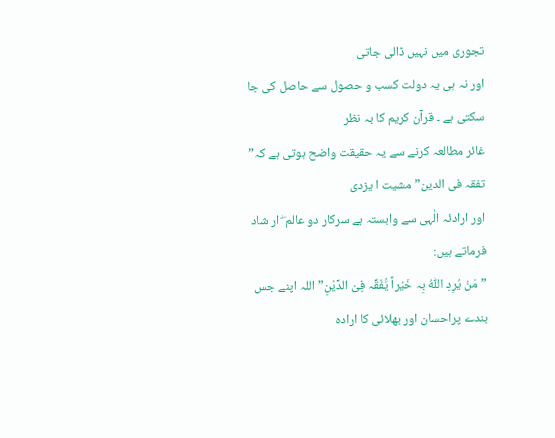تجوری میں نہیں ڈالی جاتی
اور نہ ہی یہ دولت کسب و حصول سے حاصل کی جا سکتی ہے ۔ قرآن کریم کا بہ نظر
غائر مطالعہ کرنے سے یہ حقیقت واضح ہوتی ہے کہ” تفقہ فی الدین” مشیت ا یزدی
اور ارادئہ الٰہی سے وابستہ ہے سرکار دو عالم ۖ ار شاد فرماتے ہیں:
” مَنْ یُرِدِ اللّٰہُ بِہ خَیْراً یُّفَقِّہ فِیْ الدِّیْنِ” اللہ اپنے جس
بندے پراحسان اور بھلائی کا ارادہ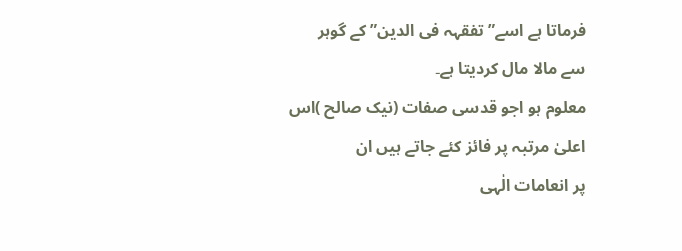فرماتا ہے اسے” تفقہہ فی الدین” کے گوہر
سے مالا مال کردیتا ہے۔
معلوم ہو اجو قدسی صفات (نیک صالح )اس اعلیٰ مرتبہ پر فائز کئے جاتے ہیں ان
پر انعامات الٰہی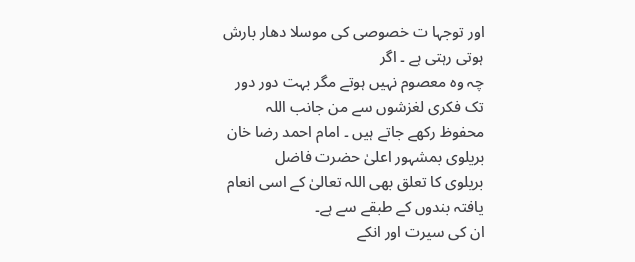اور توجہا ت خصوصی کی موسلا دھار بارش ہوتی رہتی ہے ۔ اگر
چہ وہ معصوم نہیں ہوتے مگر بہت دور دور تک فکری لغزشوں سے من جانب اللہ
محفوظ رکھے جاتے ہیں ۔ امام احمد رضا خان بریلوی بمشہور اعلیٰ حضرت فاضل
بریلوی کا تعلق بھی اللہ تعالیٰ کے اسی انعام یافتہ بندوں کے طبقے سے ہے۔
ان کی سیرت اور انکے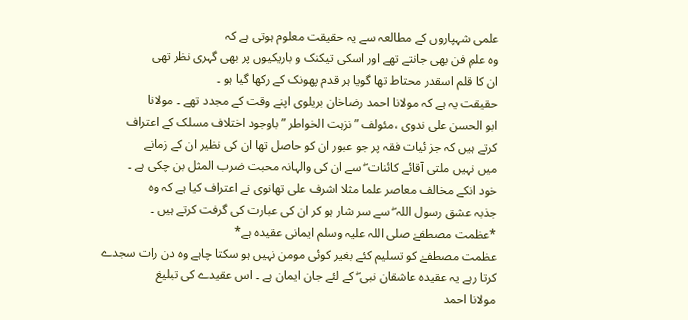علمی شہپاروں کے مطالعہ سے یہ حقیقت معلوم ہوتی ہے کہ
وہ علمِ فن بھی جانتے تھے اور اسکی تیکنک و باریکیوں پر بھی گہری نظر تھی
ان کا قلم اسقدر محتاط تھا گویا ہر قدم پھونک کے رکھا گیا ہو ۔
حقیقت یہ ہے کہ مولانا احمد رضاخان بریلوی اپنے وقت کے مجدد تھے ۔ مولانا
ابو الحسن علی ندوی ،مئولف ” نزہت الخواطر ” باوجود اختلاف مسلک کے اعتراف
کرتے ہیں کہ جز ئیات فقہ پر جو عبور ان کو حاصل تھا ان کی نظیر ان کے زمانے
میں نہیں ملتی آقائے کائنات ۖ سے ان کی والہانہ محبت ضرب المثل بن چکی ہے ۔
خود انکے مخالف معاصر علما مثلا اشرف علی تھانوی نے اعتراف کیا ہے کہ وہ
جذبہ عشق رسول اللہ ۖ سے سر شار ہو کر ان کی عبارت کی گرفت کرتے ہیں ۔
*عظمت مصطفےٰ صلی اللہ علیہ وسلم ایمانی عقیدہ ہے*
عظمت مصطفےٰ کو تسلیم کئے بغیر کوئی مومن نہیں ہو سکتا چاہے وہ دن رات سجدے
کرتا رہے یہ عقیدہ عاشقان نبی ۖ کے لئے جان ایمان ہے ۔ اس عقیدے کی تبلیغ
مولانا احمد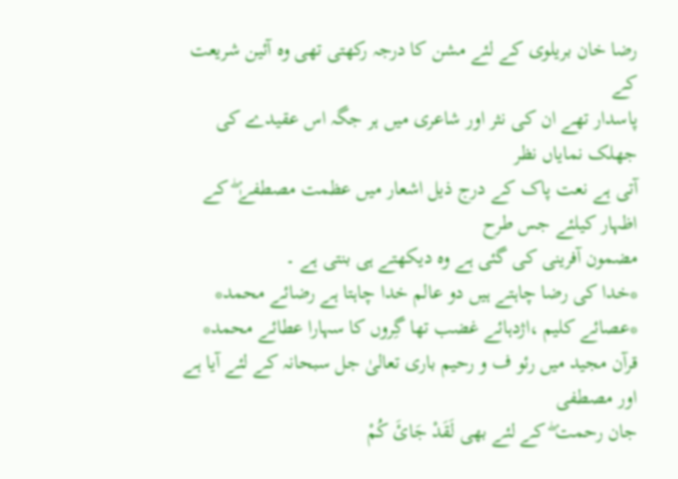رضا خان بریلوی کے لئے مشن کا درجہ رکھتی تھی وہ آئین شریعت کے
پاسدار تھے ان کی نثر اور شاعری میں ہر جگہ اس عقیدے کی جھلک نمایاں نظر
آتی ہے نعت پاک کے درج ذیل اشعار میں عظمت مصطفےٰ ۖ کے اظہار کیلئے جس طرح
مضمون آفرینی کی گئی ہے وہ دیکھتے ہی بنتی ہے ۔
*خدا کی رضا چاہتے ہیں دو عالم خدا چاہتا ہے رضائے محمد*
*عصائے کلیم ،اژدہائے غضب تھا گِروں کا سہارا عطائے محمد*
قرآن مجید میں رئو ف و رحیم باری تعالیٰ جل سبحانہ کے لئے آیا ہے اور مصطفی
جان رحمت ۖ کے لئے بھی لَقَدْ جَائَ کُمْ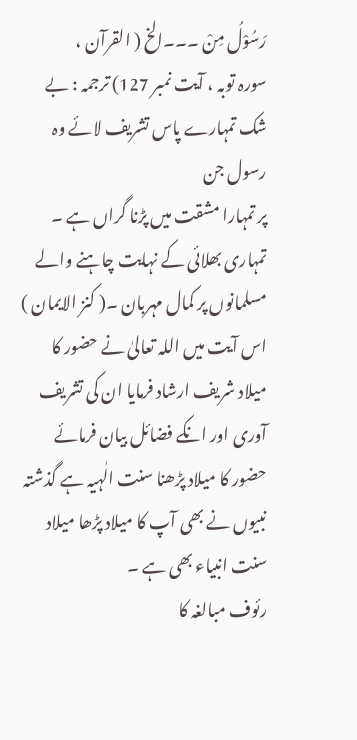رَسُوْلُ مِنْ ۔۔۔الخ ( القرآن ،
سورہ توبہ ، آیت نمبر 127) ترجمہ : بے شک تمہارے پاس تشریف لائے وہ رسول جن
پر تمہارا مشقت میں پڑنا گراں ہے ۔ تمہاری بھلائی کے نہایت چاہنے والے
مسلمانوں پر کمال مہربان ۔( کنز الایمان )
اس آیت میں اللہ تعالیٰ نے حضور کا میلاد شریف ارشاد فرمایا ان کی تشریف
آوری اور انکے فضائل بیان فرمائے حضور کا میلاد پڑھنا سنت الٰہیہ ہے گذشتہ
نبیوں نے بھی آپ کا میلاد پڑھا میلاد سنت انبیاء بھی ہے ۔
رئوف مبالغہ کا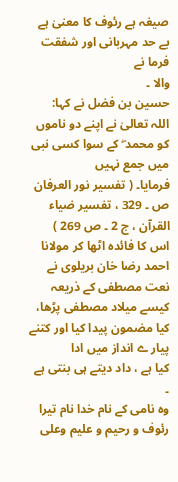صیغہ ہے رئوف کا معنیٰ ہے بے حد مہربانی اور شفقت فرما نے
والا ۔
حسین بن فضل نے کہا:
اللہ تعالیٰ نے اپنے دو ناموں کو محمد ۖ کے سوا کسی نبی میں جمع نہیں
فرمایا۔ ( تفسیر نور العرفان ص ۔ 329 ، تفسیر ضیاء القرآن ، ج 2 ۔ ص 269 )
اس کا فائدہ اٹھا کر مولانا احمد رضا خان بریلوی نے نعت مصطفی کے ذریعہ
کیسے میلاد مصطفی پڑھا، کیا مضمون پیدا کیا اور کتنے پیار ے انداز میں ادا
کیا ہے ، داد دیتے ہی بنتی ہے ۔
وہ نامی کے نام خدا نام تیرا رئوف و رحیم و علیم وعلی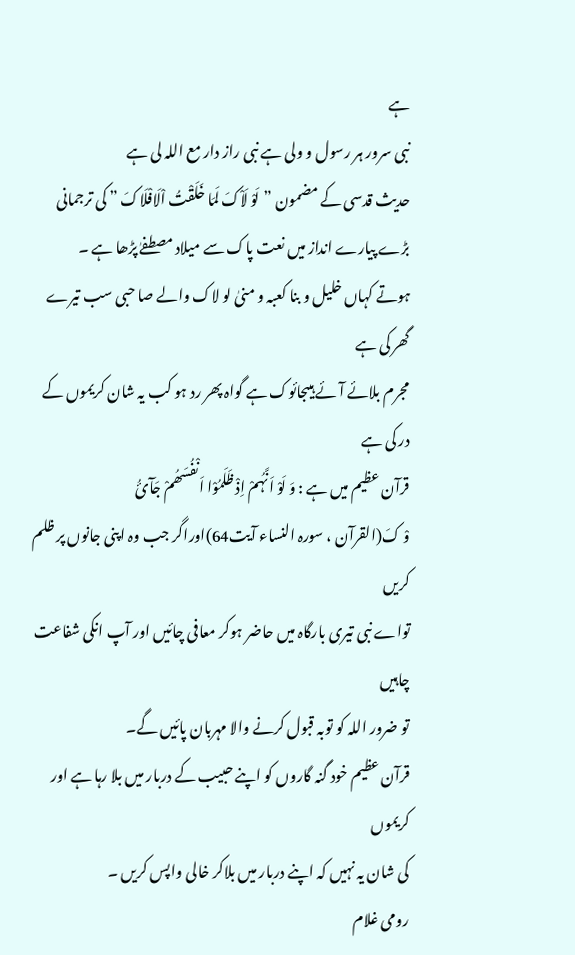ہے
نبی سرور ہر رسول و ولی ہے نبی راز دار مع اللہ لی ہے
حدیث قدسی کے مضمون ”لَوْ لَاْکَ لَمَا خَلَقْتُ اْلَافْلَاکَ ” کی ترجمانی
بڑے پیارے انداز میں نعت پاک سے میلاد مصطفےٰ پڑھا ہے ۔
ہوتے کہاں خلیل و بنا کعبہ و منیٰ لو لاک والے صا حبی سب تیرے گھر کی ہے
مجرم بلائے آئے ہیںجائوک ہے گواہ پھر رد ہو کب یہ شان کریموں کے در کی ہے
قرآن عظیم میں ہے : وَ لَوْ اَنَّہُمْ اِذْ ظَلَمُوْا اَنْفُسَھُمْ جَآئُ
وْ کَ(القرآن ، سورہ النساء آیت64)اوراگر جب وہ اپنی جانوں پر ظلم کریں
تواے نبی تیری بارگاہ میں حاضر ہوکر معافی چائیں اور آپ انکی شفاعت چاہیں
تو ضرور اللہ کو توبہ قبول کرنے والا مہربان پائیں گے۔
قرآن عظیم خود گنہ گاروں کو اپنے حبیب کے دربار میں بلا رہا ہے اور کریموں
کی شان یہ نہیں کہ اپنے دربار میں بلاکر خالی واپس کریں ۔
رومی غلام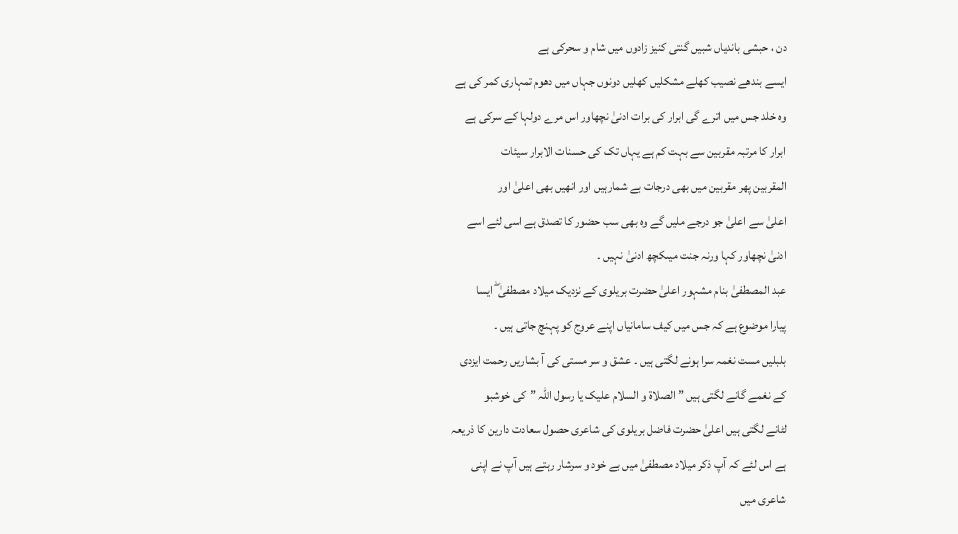دن ، حبشی باندیاں شبیں گنتی کنیز زادوں میں شام و سحرکی ہے
ایسے بندھے نصیب کھلے مشکلیں کھلیں دونوں جہاں میں دھوم تمہاری کمر کی ہے
وہ خلد جس میں اترے گی ابرار کی برات ادنیٰ نچھاور اس مرے دولہا کے سرکی ہے
ابرار کا مرتبہ مقربین سے بہت کم ہے یہاں تک کی حسنات الابرار سیئات
المقربین پھر مقربین میں بھی درجات بے شمارہیں اور انھیں بھی اعلیٰ اور
اعلیٰ سے اعلیٰ جو درجے ملیں گے وہ بھی سب حضور کا تصدق ہے اسی لئے اسے
ادنیٰ نچھاور کہا ورنہ جنت میںکچھ ادنیٰ نہیں ۔
عبد المصطفیٰ بنام مشہور اعلیٰ حضرت بریلوی کے نزدیک میلاد مصطفیٰ ۖ ایسا
پیارا موضوع ہے کہ جس میں کیف سامانیاں اپنے عروج کو پہنچ جاتی ہیں ۔
بلبلیں مست نغمہ سرا ہونے لگتی ہیں ۔ عشق و سر مستی کی آ بشاریں رحمت ایزدی
کے نغمے گانے لگتی ہیں ” الصلاة و السلام علیک یا رسول اللہ ”کی خوشبو
لٹانے لگتی ہیں اعلیٰ حضرت فاضل بریلوی کی شاعری حصول سعادت دارین کا ذریعہ
ہے اس لئے کہ آپ ذکر میلاد مصطفیٰ میں بے خود و سرشار رہتے ہیں آپ نے اپنی
شاعری میں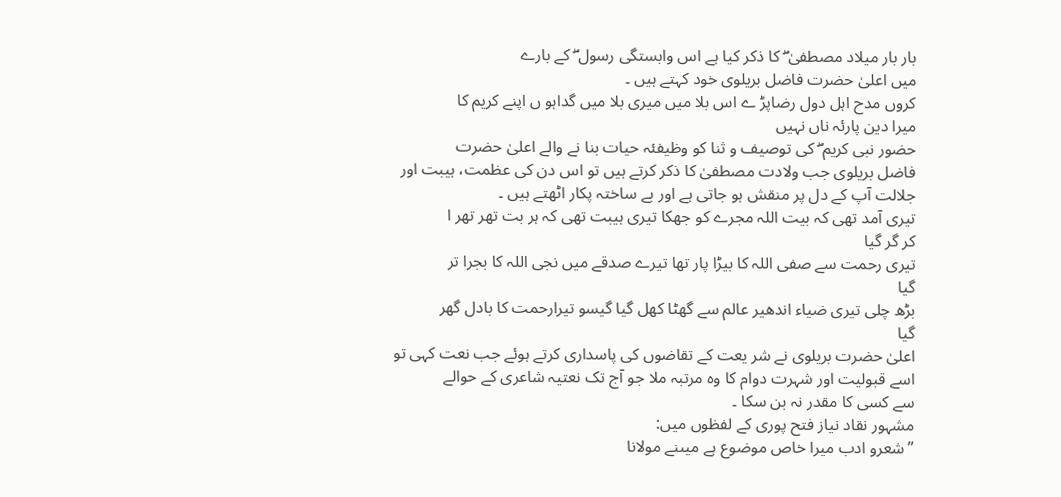بار بار میلاد مصطفیٰ ۖ کا ذکر کیا ہے اس وابستگی رسول ۖ کے بارے
میں اعلیٰ حضرت فاضل بریلوی خود کہتے ہیں ۔
کروں مدح اہل دول رضاپڑ ے اس بلا میں میری بلا میں گداہو ں اپنے کریم کا
میرا دین پارئہ ناں نہیں
حضور نبی کریم ۖ کی توصیف و ثنا کو وظیفئہ حیات بنا نے والے اعلیٰ حضرت
فاضل بریلوی جب ولادت مصطفیٰ کا ذکر کرتے ہیں تو اس دن کی عظمت، ہیبت اور
جلالت آپ کے دل پر منقش ہو جاتی ہے اور بے ساختہ پکار اٹھتے ہیں ۔
تیری آمد تھی کہ بیت اللہ مجرے کو جھکا تیری ہیبت تھی کہ ہر بت تھر تھر ا
کر گر گیا
تیری رحمت سے صفی اللہ کا بیڑا پار تھا تیرے صدقے میں نجی اللہ کا بجرا تر
گیا
بڑھ چلی تیری ضیاء اندھیر عالم سے گھٹا کھل گیا گیسو تیرارحمت کا بادل گھر
گیا
اعلیٰ حضرت بریلوی نے شر یعت کے تقاضوں کی پاسداری کرتے ہوئے جب نعت کہی تو
اسے قبولیت اور شہرت دوام کا وہ مرتبہ ملا جو آج تک نعتیہ شاعری کے حوالے
سے کسی کا مقدر نہ بن سکا ۔
مشہور نقاد نیاز فتح پوری کے لفظوں میں:
”شعرو ادب میرا خاص موضوع ہے میںنے مولانا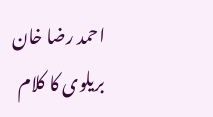احمد رضا خان بریلوی کا کلام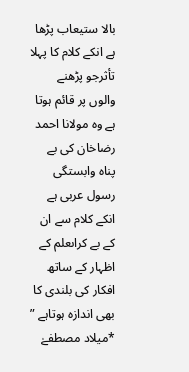بالا ستیعاب پڑھا ہے انکے کلام کا پہلا تأثرجو پڑھنے والوں پر قائم ہوتا
ہے وہ مولانا احمد رضاخان کی بے پناہ وابستگی رسول عربی ہے انکے کلام سے ان
کے بے کراںعلم کے اظہار کے ساتھ افکار کی بلندی کا بھی اندازہ ہوتاہے ”
*میلاد مصطفےٰ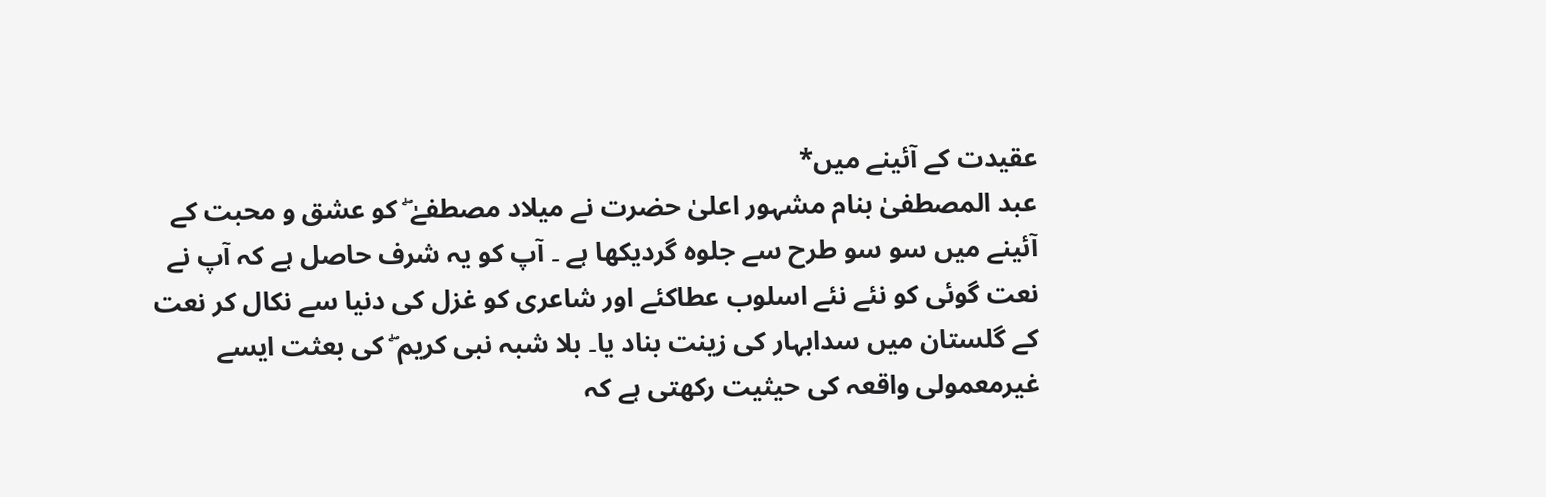عقیدت کے آئینے میں*
عبد المصطفیٰ بنام مشہور اعلیٰ حضرت نے میلاد مصطفےٰ ۖ کو عشق و محبت کے
آئینے میں سو سو طرح سے جلوہ گردیکھا ہے ۔ آپ کو یہ شرف حاصل ہے کہ آپ نے
نعت گوئی کو نئے نئے اسلوب عطاکئے اور شاعری کو غزل کی دنیا سے نکال کر نعت
کے گلستان میں سدابہار کی زینت بناد یا۔ بلا شبہ نبی کریم ۖ کی بعثت ایسے
غیرمعمولی واقعہ کی حیثیت رکھتی ہے کہ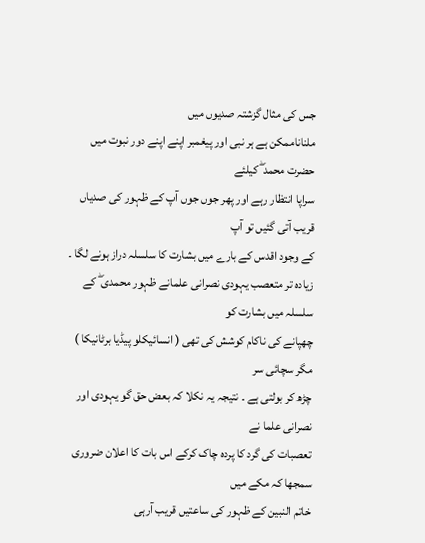جس کی مثال گزشتہ صدیوں میں
ملناناممکن ہے ہر نبی اور پیغمبر اپنے اپنے دور نبوت میں حضرت محمد ۖ کیلئے
سراپا انتظار رہے اور پھر جوں جوں آپ کے ظہور کی صدیاں قریب آتی گئیں تو آپ
کے وجود اقدس کے بارے میں بشارت کا سلسلہ دراز ہونے لگا ۔
زیادہ تر متعصب یہودی نصرانی علمانے ظہور محمدی ۖ کے سلسلہ میں بشارت کو
چھپانے کی ناکام کوشش کی تھی ( انسائیکلو پیڈیا برٹانیکا ) مگر سچائی سر
چڑھ کر بولتی ہے ۔ نتیجہ یہ نکلا کہ بعض حق گو یہودی اور نصرانی علما نے
تعصبات کی گرد کا پردہ چاک کرکے اس بات کا اعلان ضروری سمجھا کہ مکے میں
خاتم النبین کے ظہور کی ساعتیں قریب آرہی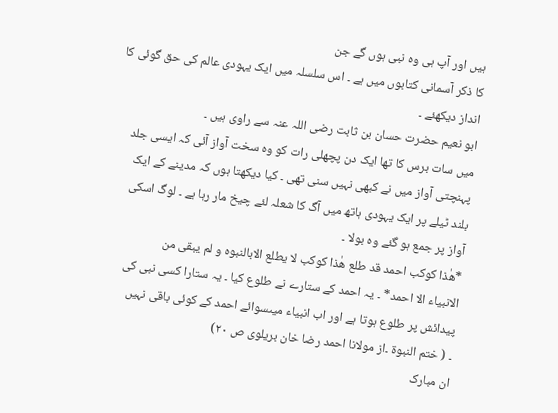ہیں اور آپ ہی وہ نبی ہوں گے جن
کا ذکر آسمانی کتابوں میں ہے ۔ اس سلسلہ میں ایک یہودی عالم کی حق گوئی کا
انداز دیکھئے ۔
ابو نعیم حضرت حسان بن ثابت رضی اللہ عنہ سے راوی ہیں ۔
میں سات برس کا تھا ایک دن پچھلی رات کو وہ سخت آواز آئی کہ ایسی جلد
پہنچتی آواز میں نے کبھی نہیں سنی تھی ۔ کیا دیکھتا ہوں کہ مدینے کے ایک
بلند ٹیلے پر ایک یہودی ہاتھ میں آگ کا شعلہ لئے چیخ مار رہا ہے ۔ لوگ اسکی
آواز پر جمع ہو گئے وہ بولا ۔
*ھٰذا کوکب احمد قد طلع ھٰذا کوکب لا یطلع الابالنبوہ و لم یبقی من
الانبیاء الا احمد* ۔ یہ احمد کے ستارے نے طلوع کیا ۔ یہ ستارا کسی نبی کی
پیدائش پر طلوع ہوتا ہے اور اب انبیاء میںسوائے احمد کے کوئی باقی نہیں
۔ ( ختم النبوة ۔از مولانا احمد رضا خان بریلوی ص ٢٠)
ان مبارک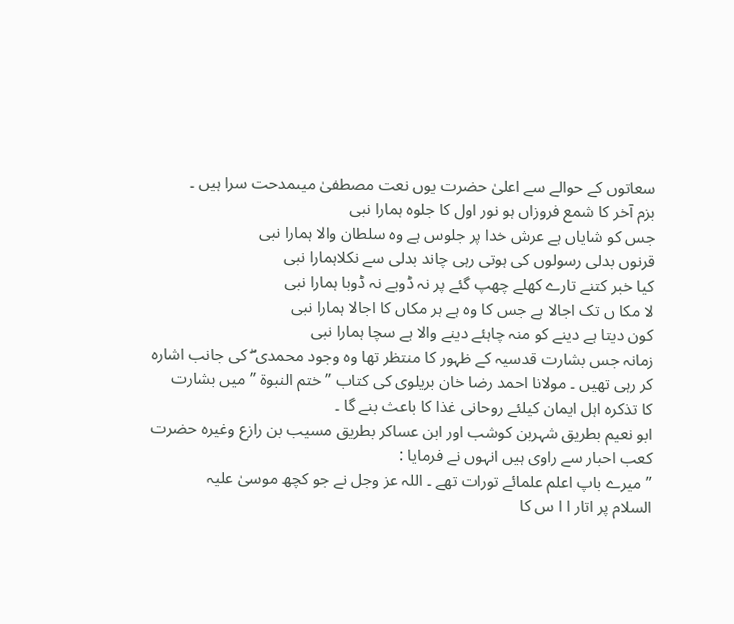سعاتوں کے حوالے سے اعلیٰ حضرت یوں نعت مصطفیٰ میںمدحت سرا ہیں ۔
بزم آخر کا شمع فروزاں ہو نور اول کا جلوہ ہمارا نبی
جس کو شایاں ہے عرش خدا پر جلوس ہے وہ سلطان والا ہمارا نبی
قرنوں بدلی رسولوں کی ہوتی رہی چاند بدلی سے نکلاہمارا نبی
کیا خبر کتنے تارے کھلے چھپ گئے پر نہ ڈوبے نہ ڈوبا ہمارا نبی
لا مکا ں تک اجالا ہے جس کا وہ ہے ہر مکاں کا اجالا ہمارا نبی
کون دیتا ہے دینے کو منہ چاہئے دینے والا ہے سچا ہمارا نبی
زمانہ جس بشارت قدسیہ کے ظہور کا منتظر تھا وہ وجود محمدی ۖ کی جانب اشارہ
کر رہی تھیں ۔ مولانا احمد رضا خان بریلوی کی کتاب ”ختم النبوة ” میں بشارت
کا تذکرہ اہل ایمان کیلئے روحانی غذا کا باعث بنے گا ۔
ابو نعیم بطریق شہربن کوشب اور ابن عساکر بطریق مسیب بن رازع وغیرہ حضرت
کعب احبار سے راوی ہیں انہوں نے فرمایا :
”میرے باپ اعلم علمائے تورات تھے ۔ اللہ عز وجل نے جو کچھ موسیٰ علیہ
السلام پر اتار ا ا س کا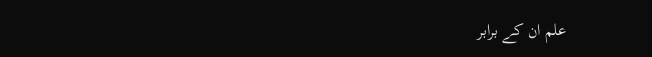علم ان کے برابر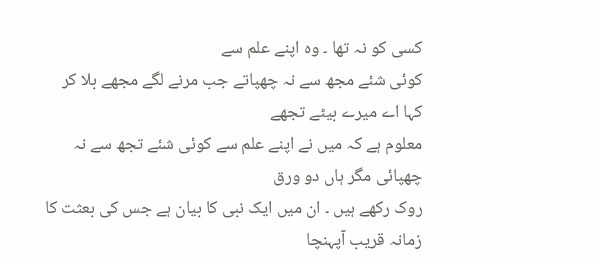کسی کو نہ تھا ۔ وہ اپنے علم سے
کوئی شئے مجھ سے نہ چھپاتے جب مرنے لگے مجھے بلا کر کہا اے میرے بیٹے تجھے
معلوم ہے کہ میں نے اپنے علم سے کوئی شئے تجھ سے نہ چھپائی مگر ہاں دو ورق
روک رکھے ہیں ۔ ان میں ایک نبی کا بیان ہے جس کی بعثت کا زمانہ قریب آپہنچا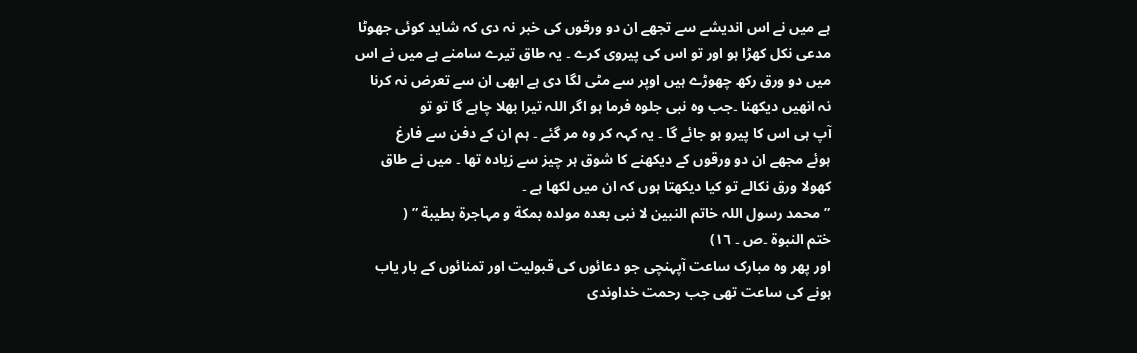ہے میں نے اس اندیشے سے تجھے ان دو ورقوں کی خبر نہ دی کہ شاید کوئی جھوٹا
مدعی نکل کھڑا ہو اور تو اس کی پیروی کرے ۔ یہ طاق تیرے سامنے ہے میں نے اس
میں دو ورق رکھ چھوڑے ہیں اوپر سے مٹی لگا دی ہے ابھی ان سے تعرض نہ کرنا
نہ انھیں دیکھنا ۔جب وہ نبی جلوہ فرما ہو اگر اللہ تیرا بھلا چاہے گا تو تو
آپ ہی اس کا پیرو ہو جائے گا ۔ یہ کہہ کر وہ مر گئے ۔ ہم ان کے دفن سے فارغ
ہوئے مجھے ان دو ورقوں کے دیکھنے کا شوق ہر چیز سے زیادہ تھا ۔ میں نے طاق
کھولا ورق نکالے تو کیا دیکھتا ہوں کہ ان میں لکھا ہے ۔
”محمد رسول اللہ خاتم النبین لا نبی بعدہ مولدہ بمکة و مہاجرة بطیبة ” (
ختم النبوة ۔ص ۔ ١٦)
اور پھر وہ مبارک ساعت آپہنچی جو دعائوں کی قبولیت اور تمنائوں کے بار یاب
ہونے کی ساعت تھی جب رحمت خداوندی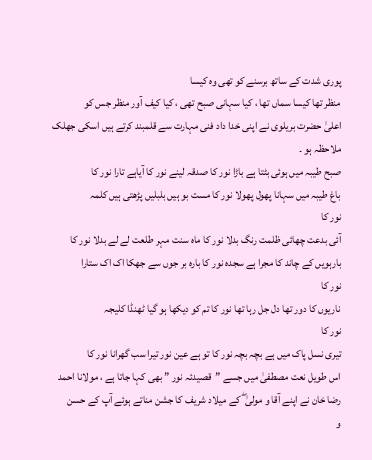پوری شدت کے ساتھ برسنے کو تھی وہ کیسا
منظر تھا کیسا سماں تھا ، کیا سہانی صبح تھی ، کیا کیف آور منظر جس کو
اعلیٰ حضرت بریلوی نے اپنی خدا داد فنی مہارت سے قلمبند کرتے ہیں اسکی جھلک
ملاحظہ ہو ۔
صبح طیبہ میں ہوئی بٹتا ہے باڑا نور کا صدقہ لینے نور کا آیاہے تارا نور کا
باغ طیبہ میں سہانا پھول پھولا نور کا مست بو ہیں بلبلیں پڑھتی ہیں کلمہ
نور کا
آئی بدعت چھائی ظلمت رنگ بدلا نور کا ماہ سنت مہر طلعت لے لے بدلا نور کا
بارہویں کے چاند کا مجرا ہے سجدہ نور کا بارہ بر جوں سے جھکا اک اک ستارا
نور کا
ناریوں کا دور تھا دل جل رہا تھا نور کا تم کو دیکھا ہو گیا ٹھنڈا کلیجہ
نور کا
تیری نسل پاک میں ہے بچہ بچہ نور کا تو ہے عین نور تیرا سب گھرانا نور کا
اس طویل نعت مصطفیٰ میں جسے ”قصیدئہ نور ” بھی کہا جاتا ہے ، مولانا احمد
رضا خان نے اپنے آقا و مولیٰ ۖ کے میلاد شریف کا جشن مناتے ہوئے آپ کے حسن
و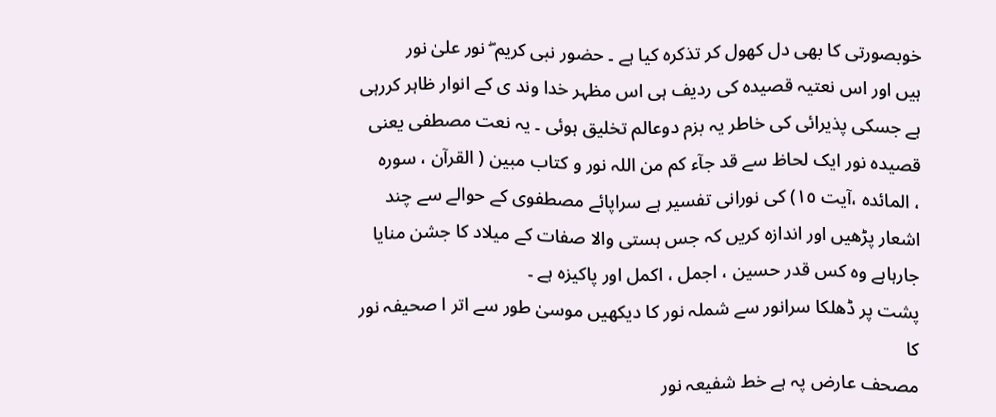خوبصورتی کا بھی دل کھول کر تذکرہ کیا ہے ۔ حضور نبی کریم ۖ نور علیٰ نور
ہیں اور اس نعتیہ قصیدہ کی ردیف ہی اس مظہر خدا وند ی کے انوار ظاہر کررہی
ہے جسکی پذیرائی کی خاطر یہ بزم دوعالم تخلیق ہوئی ۔ یہ نعت مصطفی یعنی
قصیدہ نور ایک لحاظ سے قد جآء کم من اللہ نور و کتاب مبین ( القرآن ، سورہ
، المائدہ ،آیت ١٥) کی نورانی تفسیر ہے سراپائے مصطفوی کے حوالے سے چند
اشعار پڑھیں اور اندازہ کریں کہ جس ہستی والا صفات کے میلاد کا جشن منایا
جارہاہے وہ کس قدر حسین ، اجمل ، اکمل اور پاکیزہ ہے ۔
پشت پر ڈھلکا سرانور سے شملہ نور کا دیکھیں موسیٰ طور سے اتر ا صحیفہ نور
کا
مصحف عارض پہ ہے خط شفیعہ نور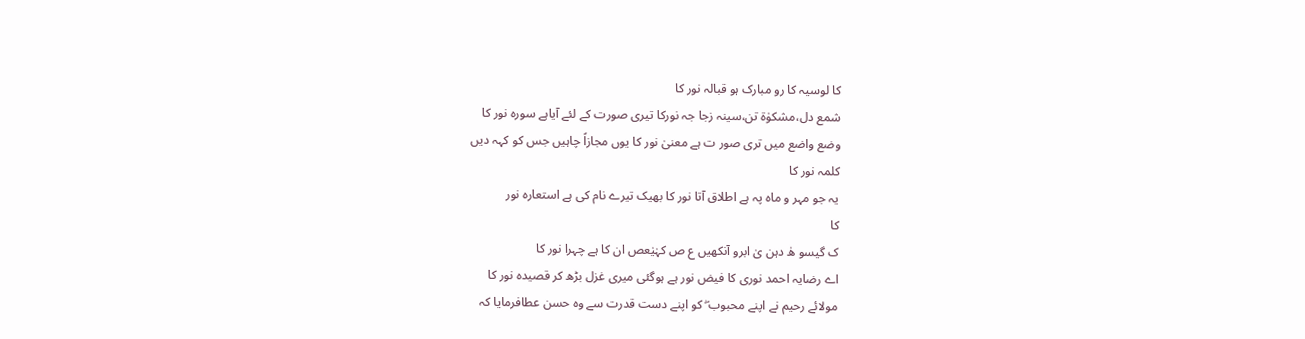کا لوسیہ کا رو مبارک ہو قبالہ نور کا
شمع دل،مشکوٰة تن،سینہ زجا جہ نورکا تیری صورت کے لئے آیاہے سورہ نور کا
وضع واضع میں تری صور ت ہے معنیٰ نور کا یوں مجازاً چاہیں جس کو کہہ دیں
کلمہ نور کا
یہ جو مہر و ماہ پہ ہے اطلاق آتا نور کا بھیک تیرے نام کی ہے استعارہ نور
کا
ک گیسو ھٰ دہن یٰ ابرو آنکھیں ع ص کہٰیٰعص ان کا ہے چہرا نور کا
اے رضایہ احمد نوری کا فیض نور ہے ہوگئی میری غزل بڑھ کر قصیدہ نور کا
مولائے رحیم نے اپنے محبوب ۖ کو اپنے دست قدرت سے وہ حسن عطافرمایا کہ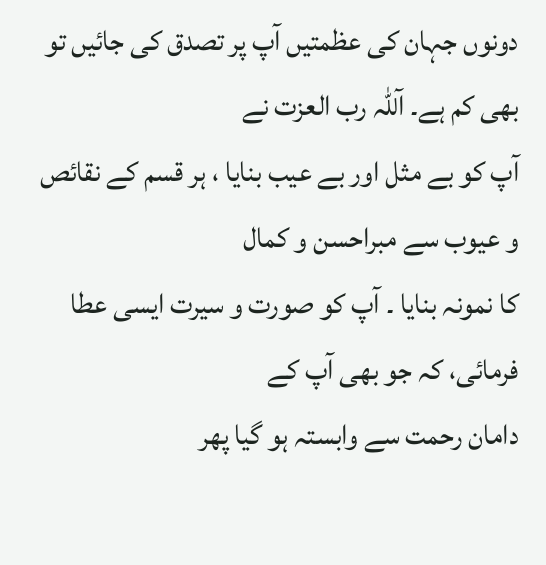دونوں جہان کی عظمتیں آپ پر تصدق کی جائیں تو بھی کم ہے۔ آللہ رب العزت نے
آپ کو بے مثل اور بے عیب بنایا ، ہر قسم کے نقائص و عیوب سے مبراحسن و کمال
کا نمونہ بنایا ۔ آپ کو صورت و سیرت ایسی عطا فرمائی، کہ جو بھی آپ کے
دامان رحمت سے وابستہ ہو گیا پھر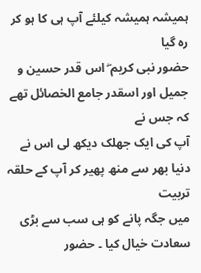ہمیشہ ہمیشہ کیلئے آپ ہی کا ہو کر رہ گیا
حضور نبی کریم ۖ اس قدر حسین و جمیل اور اسقدر جامع الخصائل تھے کہ جس نے
آپ کی ایک جھلک دیکھ لی اس نے دنیا بھر سے منھ پھیر کر آپ کے حلقہ تربیت
میں جگہ پانے کو ہی سب سے بڑی سعادت خیال کیا ۔ حضور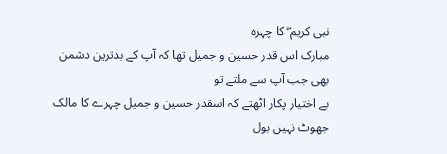نبی کریم ۖ کا چہرہ
مبارک اس قدر حسین و جمیل تھا کہ آپ کے بدترین دشمن بھی جب آپ سے ملتے تو
بے اختیار پکار اٹھتے کہ اسقدر حسین و جمیل چہرے کا مالک جھوٹ نہیں بول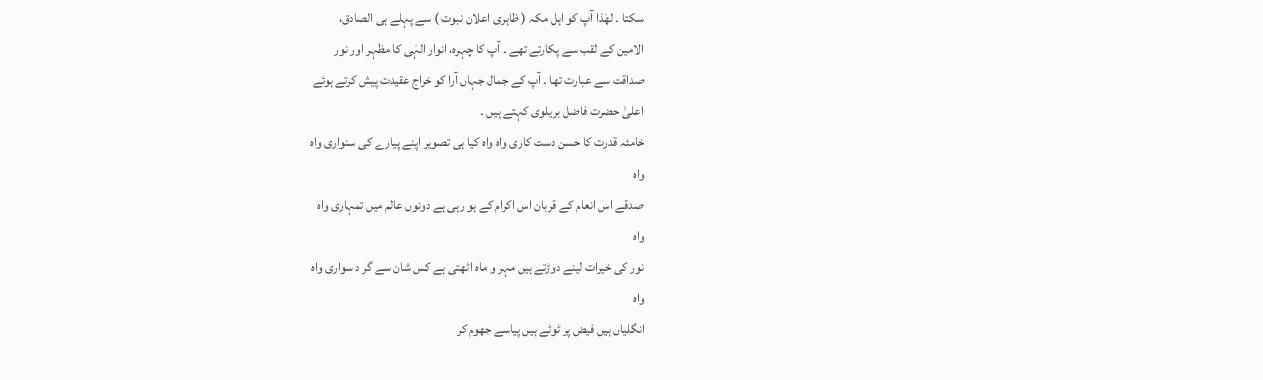سکتا ۔ لھٰذا آپ کو اہل مکہ ( ظاہری اعلان نبوت ) سے پہلے ہی الصادق،
الامین کے لقب سے پکارتے تھے ۔ آپ کا چہرہ، انوار الہٰی کا مظہر اور نور
صداقت سے عبارت تھا ۔ آپ کے جمال جہاں آرا کو خراج عقیدت پیش کرتے ہوئے
اعلیٰ حضرت فاضل بریلوی کہتے ہیں ۔
خامئہ قدرت کا حسن دست کاری واہ واہ کیا ہی تصویر اپنے پیارے کی سنواری واہ
واہ
صدقے اس انعام کے قربان اس اکرام کے ہو رہی ہے دونوں عالم میں تمہاری واہ
واہ
نور کی خیرات لینے دوڑتے ہیں مہر و ماہ اٹھتی ہے کس شان سے گر د سواری واہ
واہ
انگلیاں ہیں فیض پر ٹوٹے ہیں پیاسے جھوم کر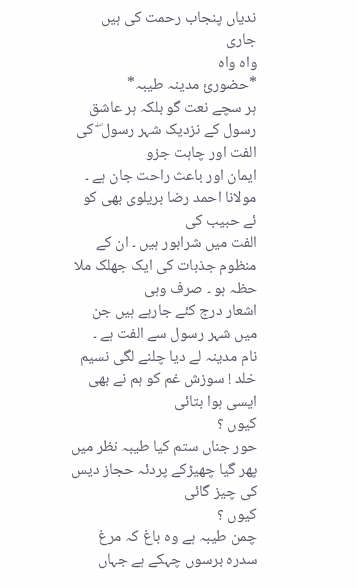ندیاں پنجاب رحمت کی ہیں جاری
واہ واہ
*حضوریٔ مدینہ طیبہ*
ہر سچے نعت گو بلکہ ہر عاشق رسول کے نزدیک شہر رسول ۖ کی الفت اور چاہت جزو
ایمان اور باعث راحت جان ہے ۔ مولانا احمد رضا بریلوی بھی کو ئے حبیب کی
الفت میں شرابور ہیں ۔ ان کے منظوم جذبات کی ایک جھلک ملا حظہ ہو ۔ صرف وہی
اشعار درج کئے جارہے ہیں جن میں شہر رسول سے الفت ہے ۔
نام مدینہ لے دیا چلنے لگی نسیم خلد ! سوزش غم کو ہم نے بھی ایسی ہوا بتائی
کیوں ؟
حور جناں ستم کیا طیبہ نظر میں پھر گیا چھیڑکے پردئہ حجاز دیس کی چیز گائی
کیوں ؟
چمن طیبہ ہے وہ باغ کہ مرغ سدرہ برسوں چہکے ہے جہاں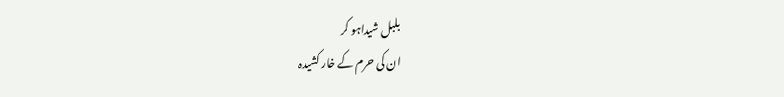بلبل شیداہو کر
ان کی حرم کے خار کشیدہ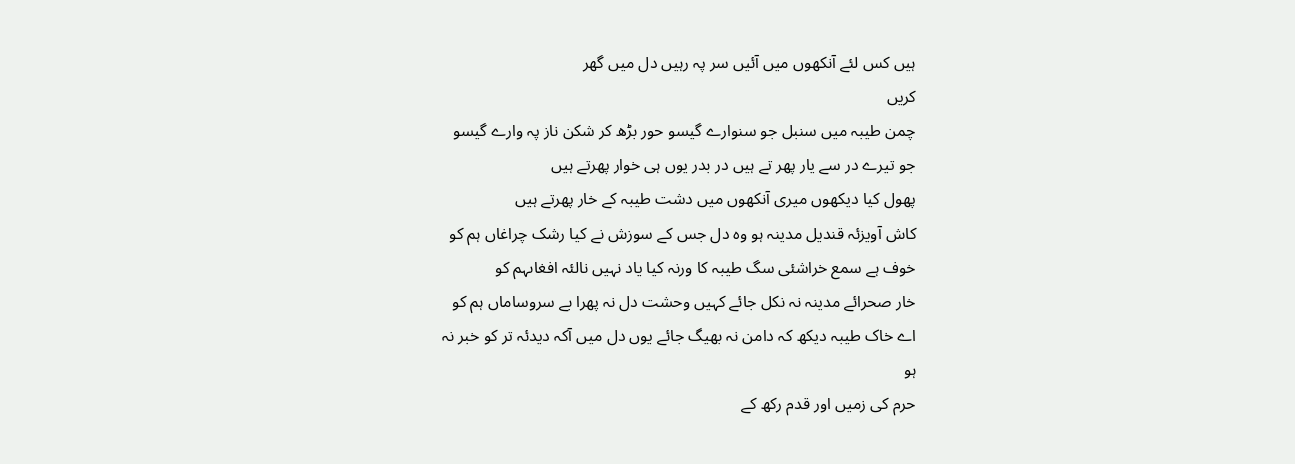ہیں کس لئے آنکھوں میں آئیں سر پہ رہیں دل میں گھر
کریں
چمن طیبہ میں سنبل جو سنوارے گیسو حور بڑھ کر شکن ناز پہ وارے گیسو
جو تیرے در سے یار پھر تے ہیں در بدر یوں ہی خوار پھرتے ہیں
پھول کیا دیکھوں میری آنکھوں میں دشت طیبہ کے خار پھرتے ہیں
کاش آویزئہ قندیل مدینہ ہو وہ دل جس کے سوزش نے کیا رشک چراغاں ہم کو
خوف ہے سمع خراشئی سگ طیبہ کا ورنہ کیا یاد نہیں نالئہ افغاںہم کو
خار صحرائے مدینہ نہ نکل جائے کہیں وحشت دل نہ پھرا بے سروساماں ہم کو
اے خاک طیبہ دیکھ کہ دامن نہ بھیگ جائے یوں دل میں آکہ دیدئہ تر کو خبر نہ
ہو
حرم کی زمیں اور قدم رکھ کے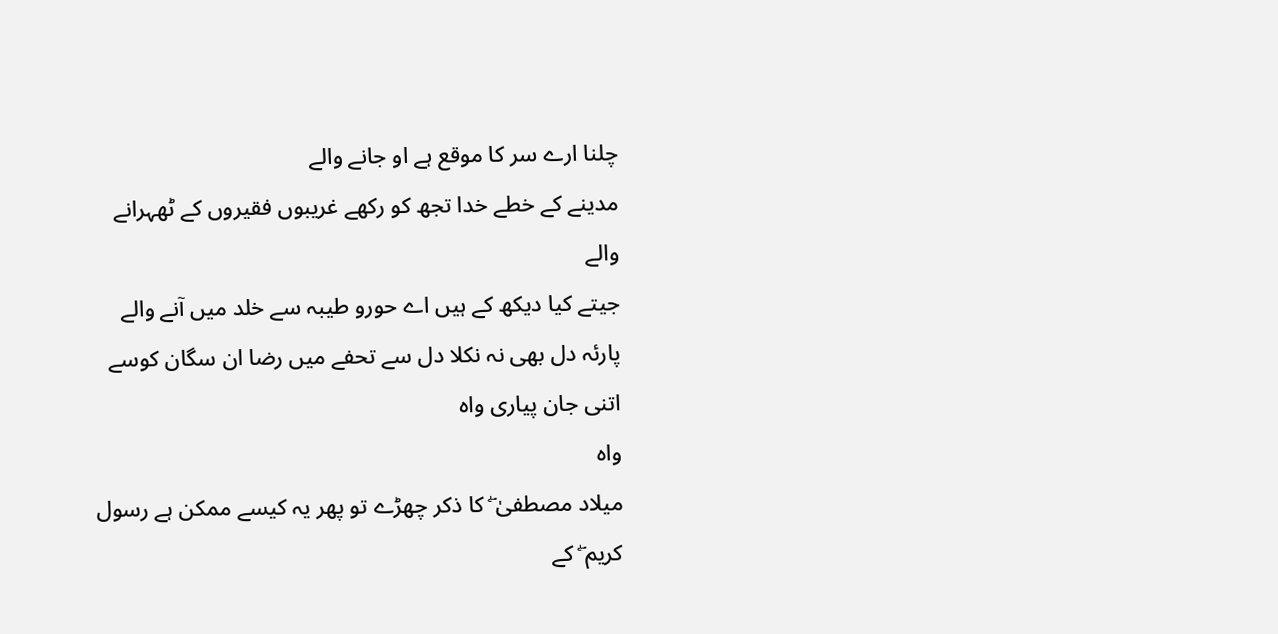چلنا ارے سر کا موقع ہے او جانے والے
مدینے کے خطے خدا تجھ کو رکھے غریبوں فقیروں کے ٹھہرانے والے
جیتے کیا دیکھ کے ہیں اے حورو طیبہ سے خلد میں آنے والے
پارئہ دل بھی نہ نکلا دل سے تحفے میں رضا ان سگان کوسے اتنی جان پیاری واہ
واہ
میلاد مصطفیٰ ۖ کا ذکر چھڑے تو پھر یہ کیسے ممکن ہے رسول کریم ۖ کے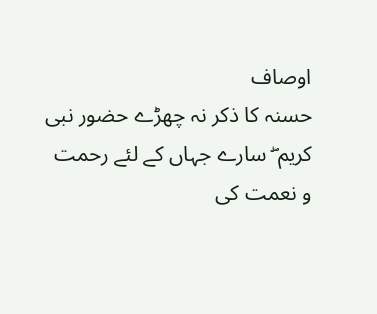اوصاف
حسنہ کا ذکر نہ چھڑے حضور نبی کریم ۖ سارے جہاں کے لئے رحمت و نعمت کی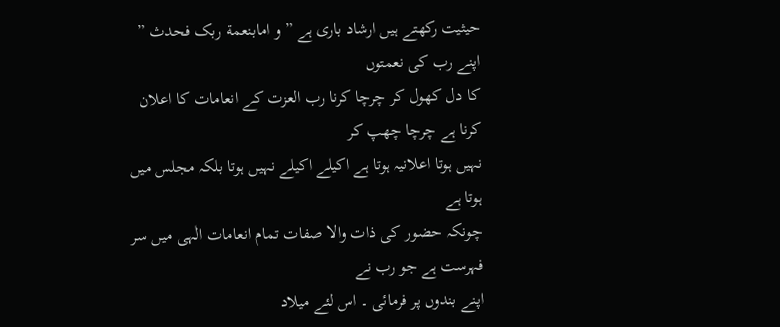حیثیت رکھتے ہیں ارشاد باری ہے ” و امابنعمة ربک فحدث ” اپنے رب کی نعمتوں
کا دل کھول کر چرچا کرنا رب العزت کے انعامات کا اعلان کرنا ہے چرچا چھپ کر
نہیں ہوتا اعلانیہ ہوتا ہے اکیلے اکیلے نہیں ہوتا بلکہ مجلس میں ہوتا ہے
چونکہ حضور کی ذات والا صفات تمام انعامات الٰہی میں سر فہرست ہے جو رب نے
اپنے بندوں پر فرمائی ۔ اس لئے میلاد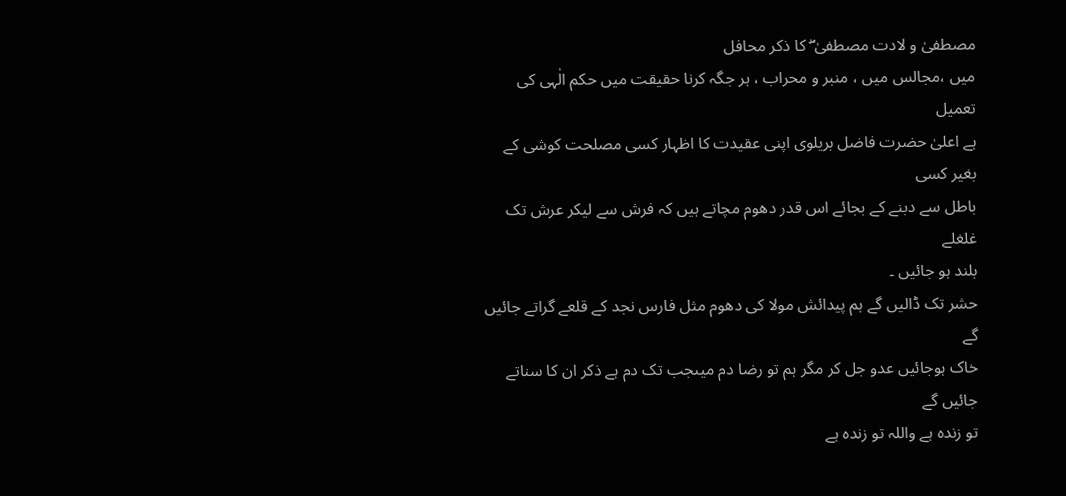مصطفیٰ و لادت مصطفیٰ ۖ کا ذکر محافل
میں ،مجالس میں ، منبر و محراب ، ہر جگہ کرنا حقیقت میں حکم الٰہی کی تعمیل
ہے اعلیٰ حضرت فاضل بریلوی اپنی عقیدت کا اظہار کسی مصلحت کوشی کے بغیر کسی
باطل سے دبنے کے بجائے اس قدر دھوم مچاتے ہیں کہ فرش سے لیکر عرش تک غلغلے
بلند ہو جائیں ۔
حشر تک ڈالیں گے ہم پیدائش مولا کی دھوم مثل فارس نجد کے قلعے گراتے جائیں
گے
خاک ہوجائیں عدو جل کر مگر ہم تو رضا دم میںجب تک دم ہے ذکر ان کا سناتے
جائیں گے
تو زندہ ہے واللہ تو زندہ ہے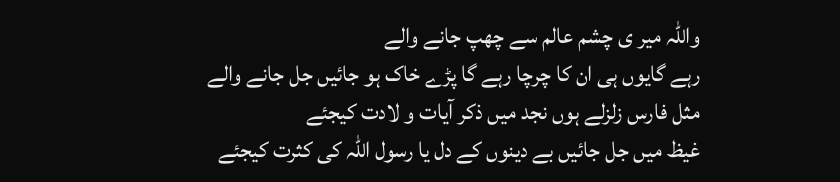واللہ میر ی چشم عالم سے چھپ جانے والے
رہے گایوں ہی ان کا چرچا رہے گا پڑے خاک ہو جائیں جل جانے والے
مثل فارس زلزلے ہوں نجد میں ذکر آیات و لادت کیجئے
غیظ میں جل جائیں بے دینوں کے دل یا رسول اللہ کی کثرت کیجئے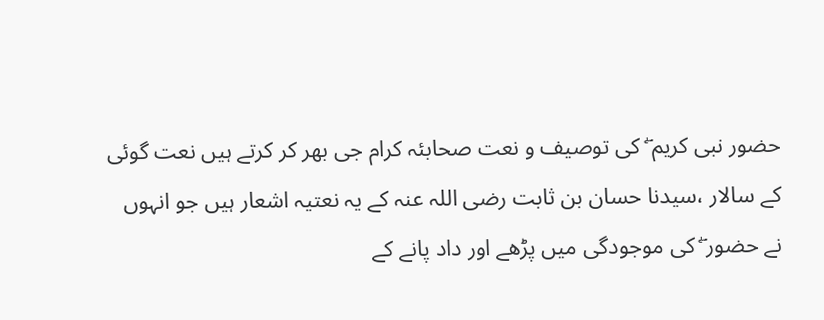حضور نبی کریم ۖ کی توصیف و نعت صحابئہ کرام جی بھر کر کرتے ہیں نعت گوئی
کے سالار ،سیدنا حسان بن ثابت رضی اللہ عنہ کے یہ نعتیہ اشعار ہیں جو انہوں
نے حضور ۖ کی موجودگی میں پڑھے اور داد پانے کے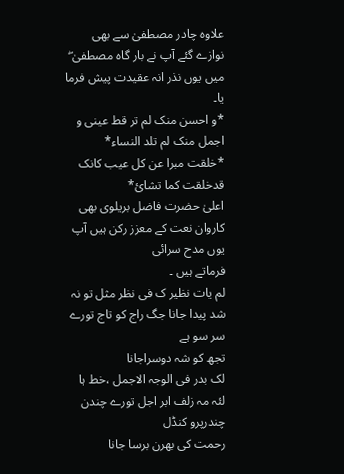علاوہ چادر مصطفیٰ سے بھی
نوازے گئے آپ نے بار گاہ مصطفیٰ ۖ میں یوں نذر انہ عقیدت پیش فرما یا۔
*و احسن منک لم تر قط عینی و اجمل منک لم تلد النساء*
*خلقت مبرا عن کل عیب کانک قدخلقت کما تشائ*
اعلیٰ حضرت فاضل بریلوی بھی کاروان نعت کے معزز رکن ہیں آپ یوں مدح سرائی
فرماتے ہیں ۔
لم یات نظیر ک فی نظر مثل تو نہ شد پیدا جانا جگ راج کو تاج تورے سر سو ہے
تجھ کو شہ دوسراجانا
لک بدر فی الوجہ الاجمل ،خط ہا لئہ مہ زلف ابر اجل تورے چندن چندرپرو کنڈل
رحمت کی بھرن برسا جانا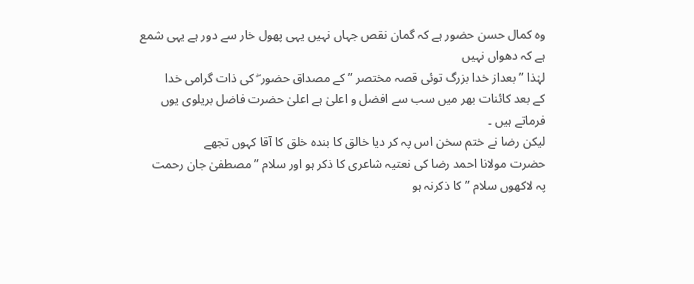وہ کمال حسن حضور ہے کہ گمان نقص جہاں نہیں یہی پھول خار سے دور ہے یہی شمع
ہے کہ دھواں نہیں
لہٰذا ”بعداز خدا بزرگ توئی قصہ مختصر ” کے مصداق حضور ۖ کی ذات گرامی خدا
کے بعد کائنات بھر میں سب سے افضل و اعلیٰ ہے اعلیٰ حضرت فاضل بریلوی یوں
فرماتے ہیں ۔
لیکن رضا نے ختم سخن اس پہ کر دیا خالق کا بندہ خلق کا آقا کہوں تجھے
حضرت مولانا احمد رضا کی نعتیہ شاعری کا ذکر ہو اور سلام ”مصطفیٰ جان رحمت
پہ لاکھوں سلام ”کا ذکرنہ ہو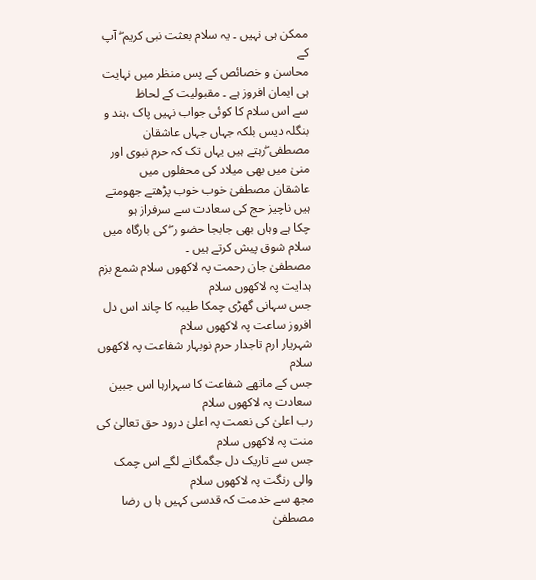ممکن ہی نہیں ۔ یہ سلام بعثت نبی کریم ۖ آپ کے
محاسن و خصائص کے پس منظر میں نہایت ہی ایمان افروز ہے ۔ مقبولیت کے لحاظ
سے اس سلام کا کوئی جواب نہیں پاک ،ہند و بنگلہ دیس بلکہ جہاں جہاں عاشقان
مصطفی ۖرہتے ہیں یہاں تک کہ حرم نبوی اور منیٰ میں بھی میلاد کی محفلوں میں
عاشقان مصطفیٰ خوب خوب پڑھتے جھومتے ہیں ناچیز حج کی سعادت سے سرفراز ہو
چکا ہے وہاں بھی جابجا حضو ر ۖ کی بارگاہ میں سلام شوق پیش کرتے ہیں ۔
مصطفیٰ جان رحمت پہ لاکھوں سلام شمع بزم ہدایت پہ لاکھوں سلام
جس سہانی گھڑی چمکا طیبہ کا چاند اس دل افروز ساعت پہ لاکھوں سلام
شہریار ارم تاجدار حرم نوبہار شفاعت پہ لاکھوں سلام
جس کے ماتھے شفاعت کا سہرارہا اس جبین سعادت پہ لاکھوں سلام
رب اعلیٰ کی نعمت پہ اعلیٰ درود حق تعالیٰ کی منت پہ لاکھوں سلام
جس سے تاریک دل جگمگانے لگے اس چمک والی رنگت پہ لاکھوں سلام
مجھ سے خدمت کہ قدسی کہیں ہا ں رضا مصطفیٰ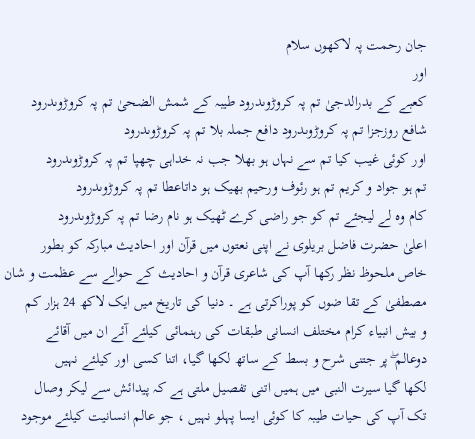جان رحمت پہ لاکھوں سلام
اور
کعبے کے بدرالدجیٰ تم پہ کروڑوںدرود طیبہ کے شمش الضحیٰ تم پہ کروڑوںدرود
شافع روزجزا تم پہ کروڑوںدرود دافع جملہ بلا تم پہ کروڑوںدرود
اور کوئی غیب کیا تم سے نہاں ہو بھلا جب نہ خداہی چھپا تم پہ کروڑوںدرود
تم ہو جواد و کریم تم ہو رئوف ورحیم بھیک ہو داتاعطا تم پہ کروڑوںدرود
کام وہ لے لیجئے تم کو جو راضی کرے ٹھیک ہو نام رضا تم پہ کروڑوںدرود
اعلیٰ حضرت فاضل بریلوی نے اپنی نعتوں میں قرآن اور احادیث مبارکہ کو بطور
خاص ملحوظ نظر رکھا آپ کی شاعری قرآن و احادیث کے حوالے سے عظمت و شان
مصطفیٰ کے تقا ضوں کو پوراکرتی ہے ۔ دنیا کی تاریخ میں ایک لاکھ 24 ہزار کم
و بیش انبیاء کرام مختلف انسانی طبقات کی رہنمائی کیلئے آئے ان میں آقائے
دوعالم ۖ پر جتنی شرح و بسط کے ساتھ لکھا گیا، اتنا کسی اور کیلئے نہیں
لکھا گیا سیرت النبی میں ہمیں اتنی تفصیل ملتی ہے کہ پیدائش سے لیکر وصال
تک آپ کی حیات طیبہ کا کوئی ایسا پہلو نہیں ، جو عالم انسانیت کیلئے موجود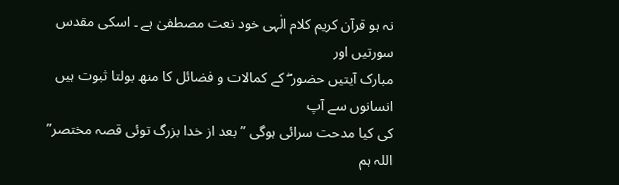نہ ہو قرآن کریم کلام الٰہی خود نعت مصطفیٰ ہے ۔ اسکی مقدس سورتیں اور
مبارک آیتیں حضور ۖ کے کمالات و فضائل کا منھ بولتا ثبوت ہیں انسانوں سے آپ
کی کیا مدحت سرائی ہوگی ” بعد از خدا بزرگ توئی قصہ مختصر” اللہ ہم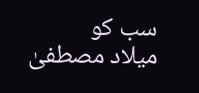سب کو
میلاد مصطفیٰ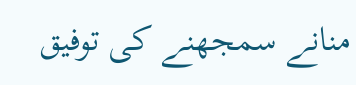منانے سمجھنے کی توفیق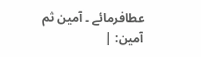عطافرمائے ۔ آمین ثم آمین: |